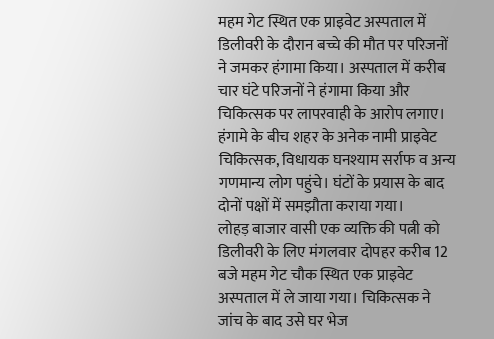महम गेट स्थित एक प्राइवेट अस्पताल में डिलीवरी के दौरान बच्चे की मौत पर परिजनों ने जमकर हंगामा किया। अस्पताल में करीब चार घंटे परिजनों ने हंगामा किया और चिकित्सक पर लापरवाही के आरोप लगाए। हंगामे के बीच शहर के अनेक नामी प्राइवेट चिकित्सक, विधायक घनश्याम सर्राफ व अन्य गणमान्य लोग पहुंचे। घंटों के प्रयास के बाद दोनों पक्षों में समझौता कराया गया।
लोहड़ बाजार वासी एक व्यक्ति की पत्नी को डिलीवरी के लिए मंगलवार दोपहर करीब 12 बजे महम गेट चौक स्थित एक प्राइवेट अस्पताल में ले जाया गया। चिकित्सक ने जांच के बाद उसे घर भेज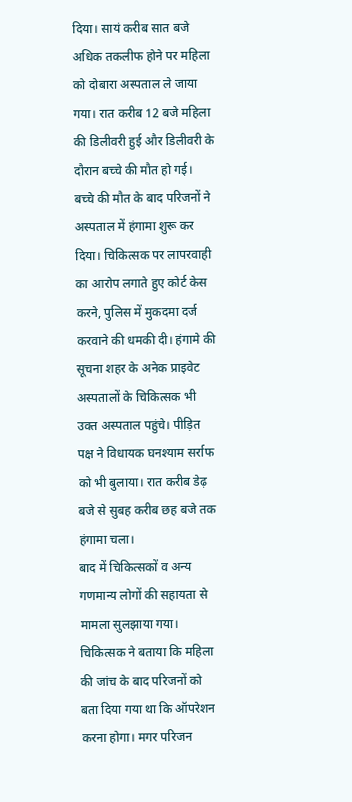दिया। सायं करीब सात बजे अधिक तकलीफ होने पर महिला को दोबारा अस्पताल ले जाया गया। रात करीब 12 बजे महिला की डिलीवरी हुई और डिलीवरी के दौरान बच्चे की मौत हो गई।
बच्चे की मौत के बाद परिजनों ने अस्पताल में हंगामा शुरू कर दिया। चिकित्सक पर लापरवाही का आरोप लगाते हुए कोर्ट केस करने, पुलिस में मुकदमा दर्ज करवाने की धमकी दी। हंगामे की सूचना शहर के अनेक प्राइवेट अस्पतालों के चिकित्सक भी उक्त अस्पताल पहुंचे। पीड़ित पक्ष ने विधायक घनश्याम सर्राफ को भी बुलाया। रात करीब डेढ़ बजे से सुबह करीब छह बजे तक हंगामा चला।
बाद में चिकित्सकों व अन्य गणमान्य लोगों की सहायता से मामला सुलझाया गया। चिकित्सक ने बताया कि महिला की जांच के बाद परिजनों को बता दिया गया था कि ऑपरेशन करना होगा। मगर परिजन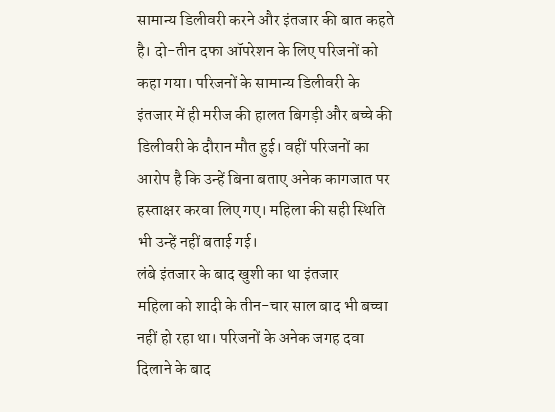सामान्य डिलीवरी करने और इंतजार की बात कहते है। दो-तीन दफा ऑपरेशन के लिए परिजनों को कहा गया। परिजनों के सामान्य डिलीवरी के इंतजार में ही मरीज की हालत बिगड़ी और बच्चे की डिलीवरी के दौरान मौत हुई। वहीं परिजनों का आरोप है कि उन्हें बिना बताए अनेक कागजात पर हस्ताक्षर करवा लिए गए। महिला की सही स्थिति भी उन्हें नहीं बताई गई।
लंबे इंतजार के बाद खुशी का था इंतजार
महिला को शादी के तीन-चार साल बाद भी बच्चा नहीं हो रहा था। परिजनों के अनेक जगह दवा दिलाने के बाद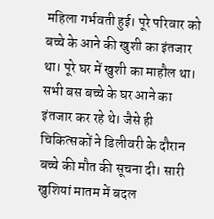महिला गर्भवती हुई। पूरे परिवार को बच्चे के आने की खुशी का इंतजार था। पूरे घर में खुशी का माहौल था। सभी बस बच्चे के घर आने का इंतजार कर रहे थे। जैसे ही चिकित्सकों ने डिलीवरी के दौरान बच्चे की मौत की सूचना दी। सारी खुशियां मातम में बदल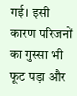गई। इसी कारण परिजनों का गुस्सा भी फूट पड़ा और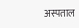अस्पताल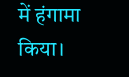में हंगामा किया।